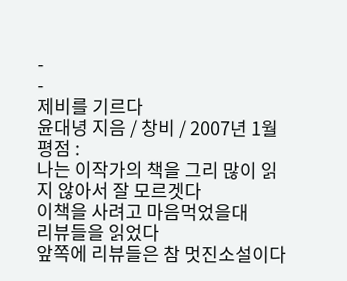-
-
제비를 기르다
윤대녕 지음 / 창비 / 2007년 1월
평점 :
나는 이작가의 책을 그리 많이 읽지 않아서 잘 모르겟다
이책을 사려고 마음먹었을대
리뷰들을 읽었다
앞쪽에 리뷰들은 참 멋진소설이다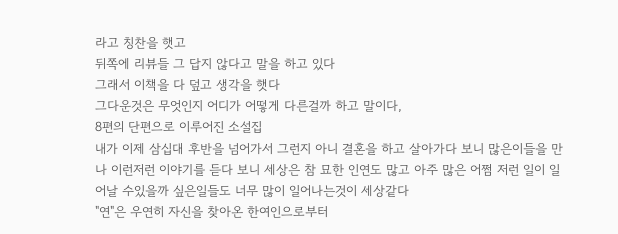라고 칭찬을 햇고
뒤쪽에 리뷰들 그 답지 않다고 말을 하고 있다
그래서 이책을 다 덮고 생각을 햇다
그다운것은 무엇인지 어디가 어떻게 다른걸까 하고 말이다,
8편의 단편으로 이루어진 소설집
내가 이제 삼십대 후반을 넘어가서 그런지 아니 결혼을 하고 살아가다 보니 많은이들을 만나 이런저런 이야기를 듣다 보니 세상은 참 묘한 인연도 많고 아주 많은 어쩜 저런 일이 일어날 수있을까 싶은일들도 너무 많이 일어나는것이 세상같다
"연"은 우연히 자신을 찾아온 한여인으로부터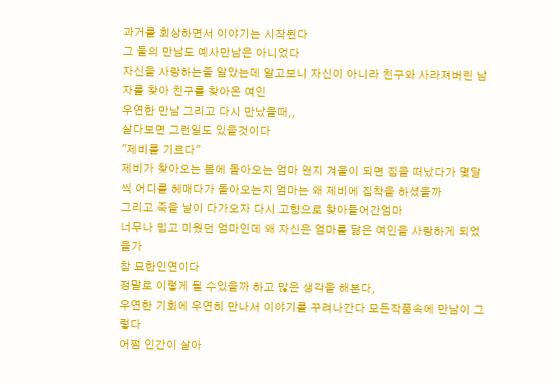과거를 회상하면서 이야기는 시작된다
그 둘의 만남도 예사만남은 아니었다
자신을 사랑하는줄 알았는데 알고보니 자신이 아니라 친구와 사라져버린 남자를 찾아 친구를 찾아온 여인
우연한 만남 그리고 다시 만났을때,,
살다보면 그런일도 있을것이다
"제비를 기르다"
제비가 찾아오는 봄에 돌아오는 엄마 왠지 겨울이 되면 집을 떠났다가 몇달씩 어디를 헤매다가 돌아오는지 엄마는 왜 제비에 집착을 하셨을까
그리고 죽을 날이 다가오자 다시 고향으로 찾아들어간엄마
너무나 밉고 미웠던 엄마인데 왜 자신은 엄마를 닮은 여인을 사랑하게 되었을가
참 묘한인연이다
정말로 이렇게 될 수있을까 하고 많은 생각을 해본다,
우연한 기회에 우연히 만나서 이야기를 꾸려나간다 모든작품속에 만남이 그렇다
어쩜 인간이 살아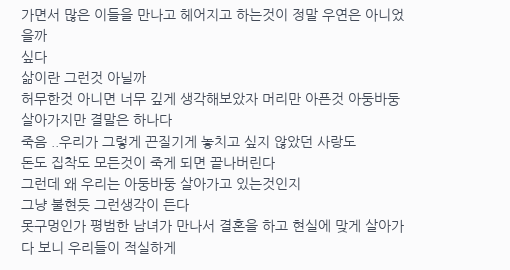가면서 많은 이들을 만나고 헤어지고 하는것이 정말 우연은 아니었을까
싶다
삶이란 그런것 아닐까
허무한것 아니면 너무 깊게 생각해보았자 머리만 아픈것 아둥바둥 살아가지만 결말은 하나다
죽음 ..우리가 그렇게 끈질기게 놓치고 싶지 않았던 사랑도
돈도 집착도 모든것이 죽게 되면 끝나버린다
그런데 왜 우리는 아둥바둥 살아가고 있는것인지
그냥 불현듯 그런생각이 든다
못구멍인가 평범한 남녀가 만나서 결혼을 하고 현실에 맞게 살아가다 보니 우리들이 적실하게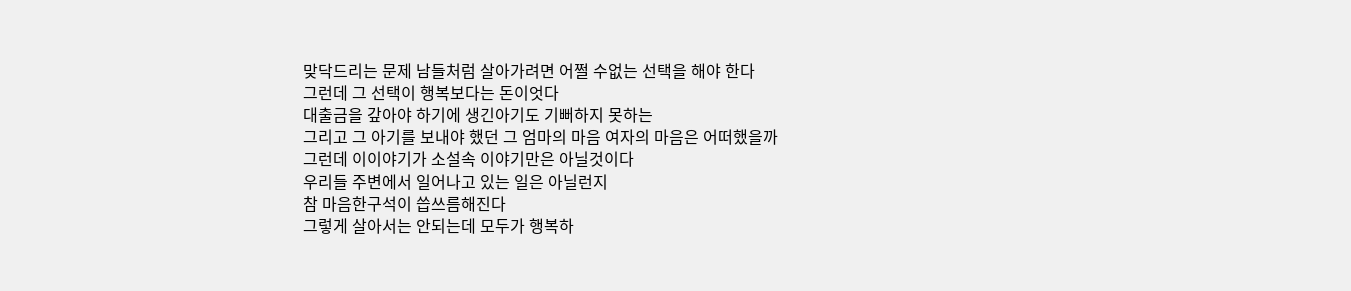맞닥드리는 문제 남들처럼 살아가려면 어쩔 수없는 선택을 해야 한다
그런데 그 선택이 행복보다는 돈이엇다
대출금을 갚아야 하기에 생긴아기도 기뻐하지 못하는
그리고 그 아기를 보내야 했던 그 엄마의 마음 여자의 마음은 어떠했을까
그런데 이이야기가 소설속 이야기만은 아닐것이다
우리들 주변에서 일어나고 있는 일은 아닐런지
참 마음한구석이 씁쓰름해진다
그렇게 살아서는 안되는데 모두가 행복하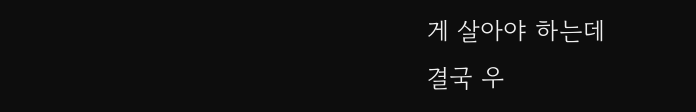게 살아야 하는데
결국 우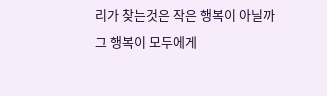리가 찾는것은 작은 행복이 아닐까
그 행복이 모두에게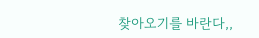찾아오기를 바란다,,